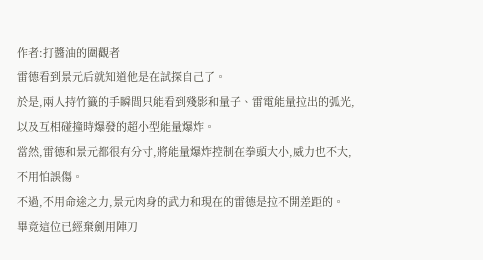作者:打醬油的圍觀者
雷德看到景元后就知道他是在試探自己了。
於是,兩人持竹籤的手瞬間只能看到殘影和量子、雷電能量拉出的弧光,以及互相碰撞時爆發的超小型能量爆炸。
當然,雷德和景元都很有分寸,將能量爆炸控制在拳頭大小,威力也不大,不用怕誤傷。
不過,不用命途之力,景元肉身的武力和現在的雷德是拉不開差距的。
畢竟這位已經棄劍用陣刀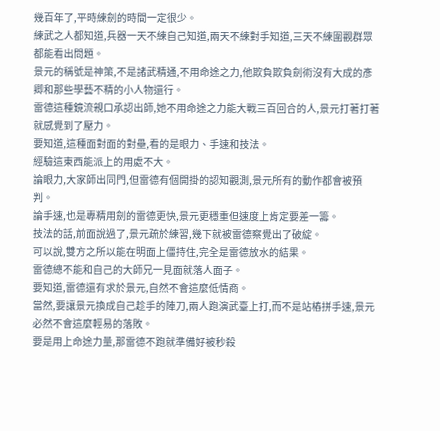幾百年了,平時練劍的時間一定很少。
練武之人都知道,兵器一天不練自己知道,兩天不練對手知道,三天不練圍觀群眾都能看出問題。
景元的稱號是神策,不是諸武精通,不用命途之力,他欺負欺負劍術沒有大成的彥卿和那些學藝不精的小人物還行。
雷德這種鏡流親口承認出師,她不用命途之力能大戰三百回合的人,景元打著打著就感覺到了壓力。
要知道,這種面對面的對壘,看的是眼力、手速和技法。
經驗這東西能派上的用處不大。
論眼力,大家師出同門,但雷德有個開掛的認知觀測,景元所有的動作都會被預判。
論手速,也是專精用劍的雷德更快,景元更穩重但速度上肯定要差一籌。
技法的話,前面說過了,景元疏於練習,幾下就被雷德察覺出了破綻。
可以說,雙方之所以能在明面上僵持住,完全是雷德放水的結果。
雷德總不能和自己的大師兄一見面就落人面子。
要知道,雷德還有求於景元,自然不會這麼低情商。
當然,要讓景元換成自己趁手的陣刀,兩人跑演武臺上打,而不是站樁拼手速,景元必然不會這麼輕易的落敗。
要是用上命途力量,那雷德不跑就準備好被秒殺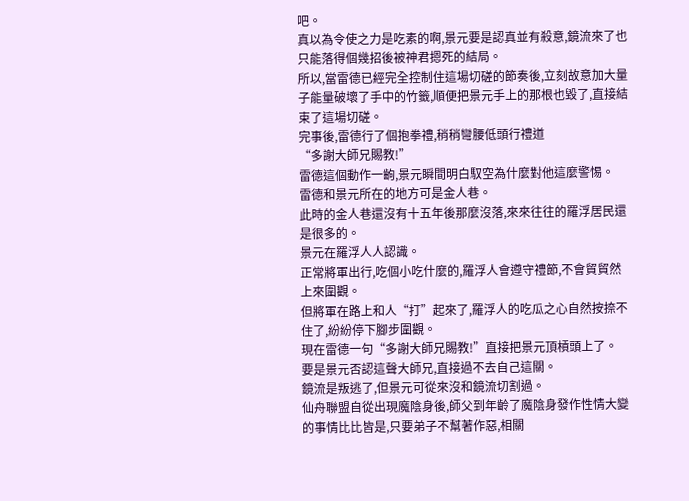吧。
真以為令使之力是吃素的啊,景元要是認真並有殺意,鏡流來了也只能落得個幾招後被神君摁死的結局。
所以,當雷德已經完全控制住這場切磋的節奏後,立刻故意加大量子能量破壞了手中的竹籤,順便把景元手上的那根也毀了,直接結束了這場切磋。
完事後,雷德行了個抱拳禮,稍稍彎腰低頭行禮道
“多謝大師兄賜教!”
雷德這個動作一齣,景元瞬間明白馭空為什麼對他這麼警惕。
雷德和景元所在的地方可是金人巷。
此時的金人巷還沒有十五年後那麼沒落,來來往往的羅浮居民還是很多的。
景元在羅浮人人認識。
正常將軍出行,吃個小吃什麼的,羅浮人會遵守禮節,不會貿貿然上來圍觀。
但將軍在路上和人“打”起來了,羅浮人的吃瓜之心自然按捺不住了,紛紛停下腳步圍觀。
現在雷德一句“多謝大師兄賜教!”直接把景元頂槓頭上了。
要是景元否認這聲大師兄,直接過不去自己這關。
鏡流是叛逃了,但景元可從來沒和鏡流切割過。
仙舟聯盟自從出現魔陰身後,師父到年齡了魔陰身發作性情大變的事情比比皆是,只要弟子不幫著作惡,相關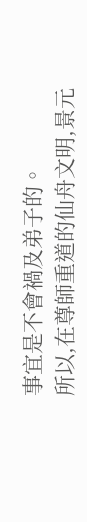事宜是不會禍及弟子的。
所以,在尊師重道的仙舟文明,景元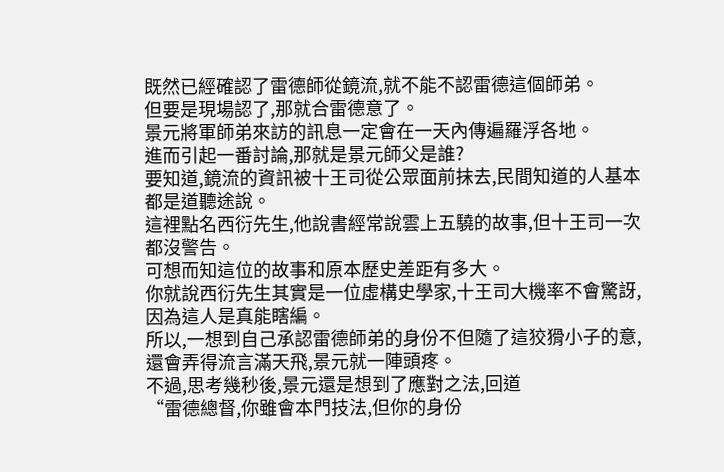既然已經確認了雷德師從鏡流,就不能不認雷德這個師弟。
但要是現場認了,那就合雷德意了。
景元將軍師弟來訪的訊息一定會在一天內傳遍羅浮各地。
進而引起一番討論,那就是景元師父是誰?
要知道,鏡流的資訊被十王司從公眾面前抹去,民間知道的人基本都是道聽途說。
這裡點名西衍先生,他說書經常說雲上五驍的故事,但十王司一次都沒警告。
可想而知這位的故事和原本歷史差距有多大。
你就說西衍先生其實是一位虛構史學家,十王司大機率不會驚訝,因為這人是真能瞎編。
所以,一想到自己承認雷德師弟的身份不但隨了這狡猾小子的意,還會弄得流言滿天飛,景元就一陣頭疼。
不過,思考幾秒後,景元還是想到了應對之法,回道
“雷德總督,你雖會本門技法,但你的身份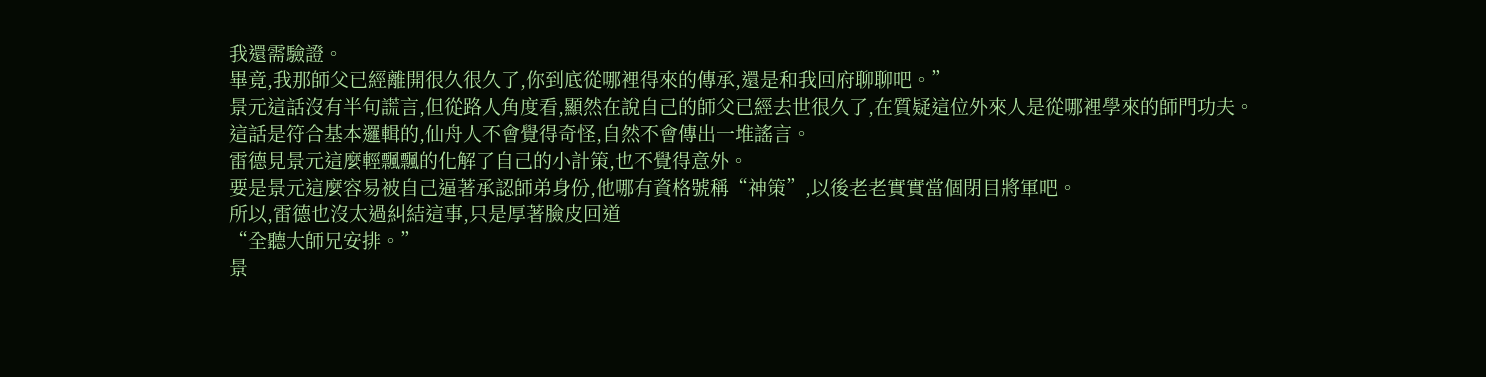我還需驗證。
畢竟,我那師父已經離開很久很久了,你到底從哪裡得來的傳承,還是和我回府聊聊吧。”
景元這話沒有半句謊言,但從路人角度看,顯然在說自己的師父已經去世很久了,在質疑這位外來人是從哪裡學來的師門功夫。
這話是符合基本邏輯的,仙舟人不會覺得奇怪,自然不會傳出一堆謠言。
雷德見景元這麼輕飄飄的化解了自己的小計策,也不覺得意外。
要是景元這麼容易被自己逼著承認師弟身份,他哪有資格號稱“神策”,以後老老實實當個閉目將軍吧。
所以,雷德也沒太過糾結這事,只是厚著臉皮回道
“全聽大師兄安排。”
景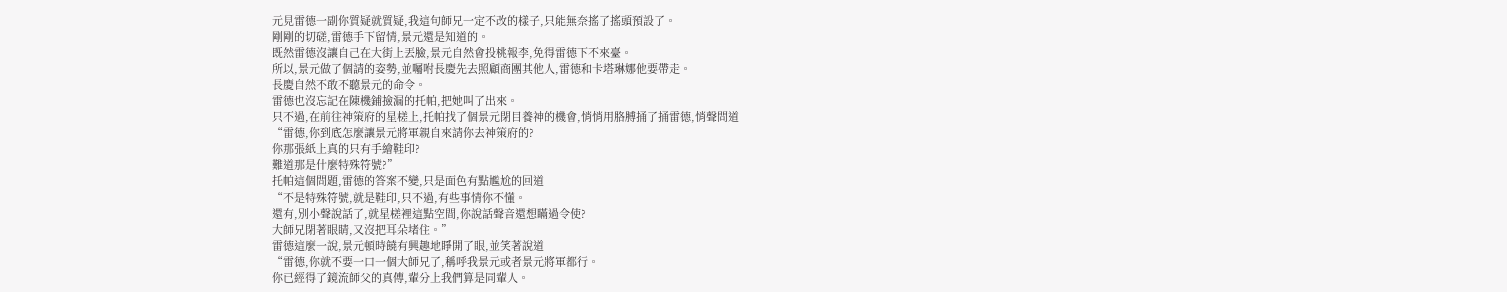元見雷德一副你質疑就質疑,我這句師兄一定不改的樣子,只能無奈搖了搖頭預設了。
剛剛的切磋,雷德手下留情,景元還是知道的。
既然雷德沒讓自己在大街上丟臉,景元自然會投桃報李,免得雷德下不來臺。
所以,景元做了個請的姿勢,並囑咐長慶先去照顧商團其他人,雷德和卡塔琳娜他要帶走。
長慶自然不敢不聽景元的命令。
雷德也沒忘記在陳機鋪撿漏的托帕,把她叫了出來。
只不過,在前往神策府的星槎上,托帕找了個景元閉目養神的機會,悄悄用胳膊捅了捅雷德,悄聲問道
“雷德,你到底怎麼讓景元將軍親自來請你去神策府的?
你那張紙上真的只有手繪鞋印?
難道那是什麼特殊符號?”
托帕這個問題,雷德的答案不變,只是面色有點尷尬的回道
“不是特殊符號,就是鞋印,只不過,有些事情你不懂。
還有,別小聲說話了,就星槎裡這點空間,你說話聲音還想瞞過令使?
大師兄閉著眼睛,又沒把耳朵堵住。”
雷德這麼一說,景元頓時饒有興趣地睜開了眼,並笑著說道
“雷德,你就不要一口一個大師兄了,稱呼我景元或者景元將軍都行。
你已經得了鏡流師父的真傳,輩分上我們算是同輩人。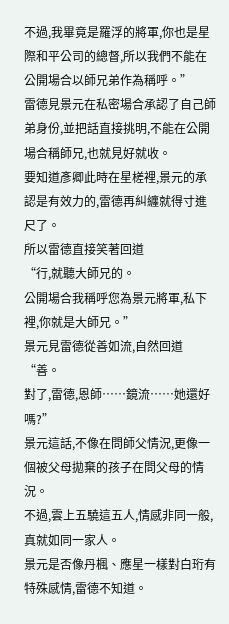不過,我畢竟是羅浮的將軍,你也是星際和平公司的總督,所以我們不能在公開場合以師兄弟作為稱呼。”
雷德見景元在私密場合承認了自己師弟身份,並把話直接挑明,不能在公開場合稱師兄,也就見好就收。
要知道彥卿此時在星槎裡,景元的承認是有效力的,雷德再糾纏就得寸進尺了。
所以雷德直接笑著回道
“行,就聽大師兄的。
公開場合我稱呼您為景元將軍,私下裡,你就是大師兄。”
景元見雷德從善如流,自然回道
“善。
對了,雷德,恩師……鏡流……她還好嗎?”
景元這話,不像在問師父情況,更像一個被父母拋棄的孩子在問父母的情況。
不過,雲上五驍這五人,情感非同一般,真就如同一家人。
景元是否像丹楓、應星一樣對白珩有特殊感情,雷德不知道。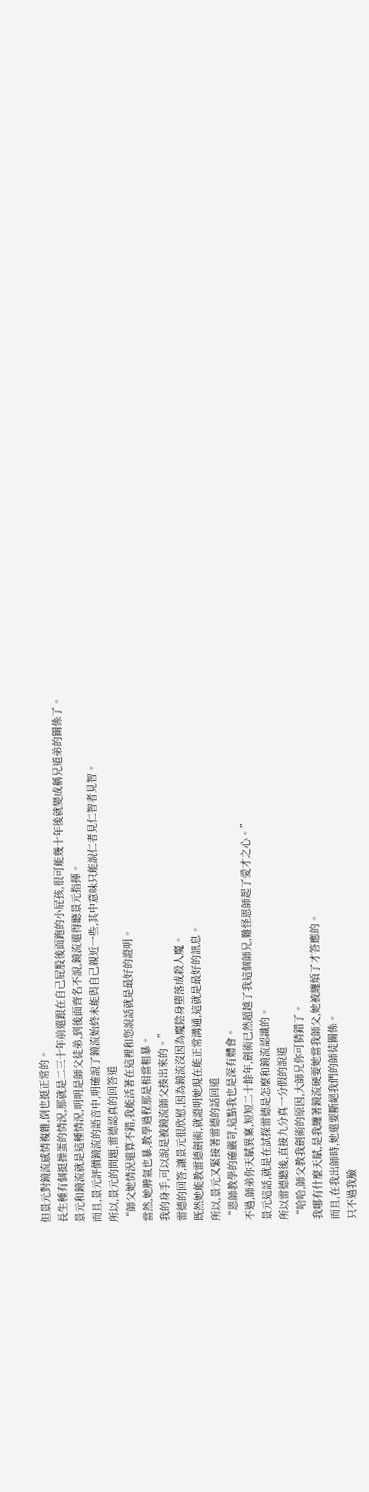但景元對鏡流感情複雜,倒也挺正常的。
長生種有個挺操蛋的情況,那就是二三十年前還跟在自己屁股後面跑的小屁孩,很可能幾十年後就變成稱兄道弟的關係了。
景元和鏡流就是這種情況,明明是師父徒弟,到後面齊名不說,鏡流還得聽景元指揮。
而且,景元評價鏡流的語音中,明確說了鏡流始終未能與自己親近一些,其中意味只能說仁者見仁智者見智。
所以,景元的問題,雷德認真的回答道
“師父她情況還算不錯,我能活著在這裡和您說話就是最好的證明。
當然,她脾氣也暴,教學過程那是相當粗暴。
我的身手,可以說是被鏡流師父揍出來的。”
雷德的回答,讓景元很欣慰,因為鏡流沒因為魔陰身墮落成殺人魔。
既然她能教雷德劍術,就證明她現在能正常溝通,這就是最好的訊息。
所以,景元又緊接著雷德的話回道
“恩師教學的確嚴苛,這點我也是深有體會。
不過,師弟你天賦異稟,短短二十餘年,劍術已然超越了我這個師兄,難怪恩師起了愛才之心。”
景元這話,就是在試探雷德是怎麼和鏡流認識的。
所以雷德聽後,直接九分真一分假的說道
“哈哈,師父教我劍術的原因,大師兄你可猜錯了。
我哪有什麼天賦,是我纏著鏡流硬要她當我師父,她被纏煩了才答應的。
而且,在我出師時,她還要斷絕我們的師徒關係。
只不過我臉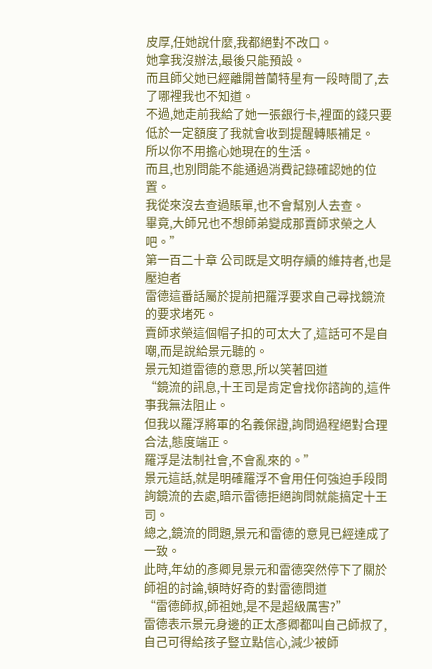皮厚,任她說什麼,我都絕對不改口。
她拿我沒辦法,最後只能預設。
而且師父她已經離開普蘭特星有一段時間了,去了哪裡我也不知道。
不過,她走前我給了她一張銀行卡,裡面的錢只要低於一定額度了我就會收到提醒轉賬補足。
所以你不用擔心她現在的生活。
而且,也別問能不能通過消費記錄確認她的位置。
我從來沒去查過賬單,也不會幫別人去查。
畢竟,大師兄也不想師弟變成那賣師求榮之人吧。”
第一百二十章 公司既是文明存續的維持者,也是壓迫者
雷德這番話屬於提前把羅浮要求自己尋找鏡流的要求堵死。
賣師求榮這個帽子扣的可太大了,這話可不是自嘲,而是說給景元聽的。
景元知道雷德的意思,所以笑著回道
“鏡流的訊息,十王司是肯定會找你諮詢的,這件事我無法阻止。
但我以羅浮將軍的名義保證,詢問過程絕對合理合法,態度端正。
羅浮是法制社會,不會亂來的。”
景元這話,就是明確羅浮不會用任何強迫手段問詢鏡流的去處,暗示雷德拒絕詢問就能搞定十王司。
總之,鏡流的問題,景元和雷德的意見已經達成了一致。
此時,年幼的彥卿見景元和雷德突然停下了關於師祖的討論,頓時好奇的對雷德問道
“雷德師叔,師祖她,是不是超級厲害?”
雷德表示景元身邊的正太彥卿都叫自己師叔了,自己可得給孩子豎立點信心,減少被師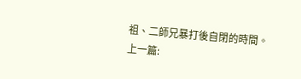祖、二師兄暴打後自閉的時間。
上一篇: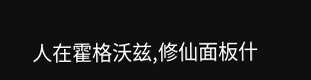人在霍格沃兹,修仙面板什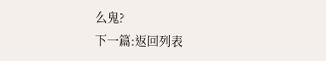么鬼?
下一篇:返回列表